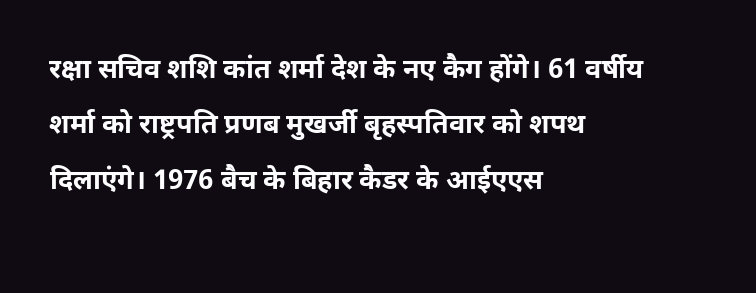रक्षा सचिव शशि कांत शर्मा देश के नए कैग होंगे। 61 वर्षीय शर्मा को राष्ट्रपति प्रणब मुखर्जी बृहस्पतिवार को शपथ दिलाएंगे। 1976 बैच के बिहार कैडर के आईएएस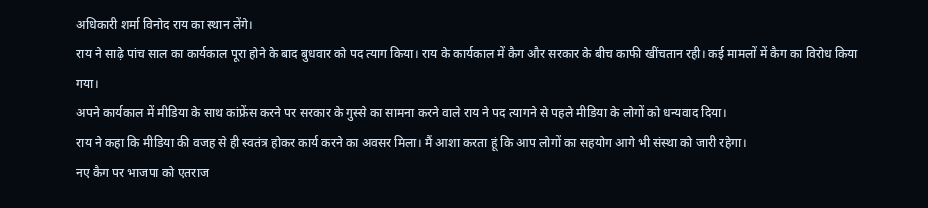अधिकारी शर्मा विनोद राय का स्थान लेंगे।
राय ने साढ़े पांच साल का कार्यकाल पूरा होने के बाद बुधवार को पद त्याग किया। राय के कार्यकाल में कैग और सरकार के बीच काफी खींचतान रही। कई मामलों में कैग का विरोध किया गया।
अपने कार्यकाल में मीडिया के साथ कांफ्रेंस करने पर सरकार के गुस्से का सामना करने वाले राय ने पद त्यागने से पहले मीडिया के लोगों को धन्यवाद दिया।
राय ने कहा कि मीडिया की वजह से ही स्वतंत्र होकर कार्य करने का अवसर मिला। मैं आशा करता हूं कि आप लोगों का सहयोग आगे भी संस्था को जारी रहेगा।
नए कैग पर भाजपा को एतराज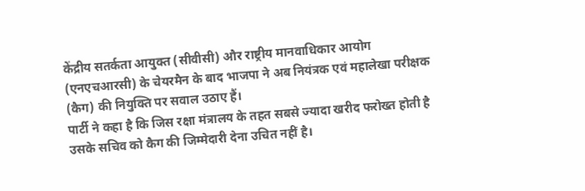केंद्रीय सतर्कता आयुक्त (सीवीसी) और राष्ट्रीय मानवाधिकार आयोग (एनएचआरसी) के चेयरमैन के बाद भाजपा ने अब नियंत्रक एवं महालेखा परीक्षक (कैग) की नियुक्ति पर सवाल उठाए हैं।
पार्टी ने कहा है कि जिस रक्षा मंत्रालय के तहत सबसे ज्यादा खरीद फरोख्त होती है उसके सचिव को कैग की जिम्मेदारी देना उचित नहीं है।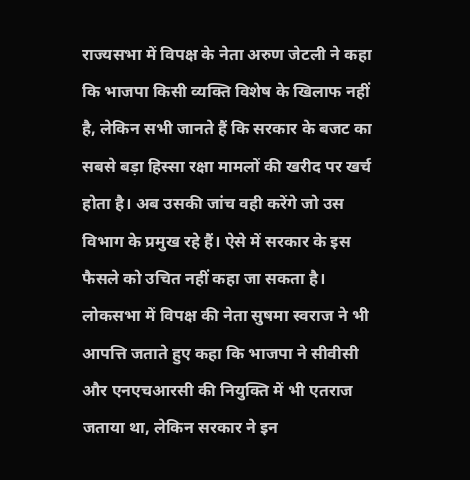राज्यसभा में विपक्ष के नेता अरुण जेटली ने कहा कि भाजपा किसी व्यक्ति विशेष के खिलाफ नहीं है, लेकिन सभी जानते हैं कि सरकार के बजट का सबसे बड़ा हिस्सा रक्षा मामलों की खरीद पर खर्च होता है। अब उसकी जांच वही करेंगे जो उस विभाग के प्रमुख रहे हैं। ऐसे में सरकार के इस फैसले को उचित नहीं कहा जा सकता है।
लोकसभा में विपक्ष की नेता सुषमा स्वराज ने भी आपत्ति जताते हुए कहा कि भाजपा ने सीवीसी और एनएचआरसी की नियुक्ति में भी एतराज जताया था, लेकिन सरकार ने इन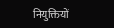नियुक्तियों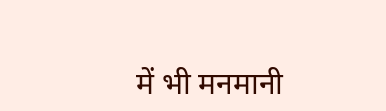में भी मनमानी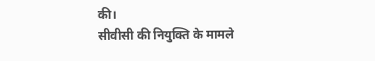की।
सीवीसी की नियुक्ति के मामले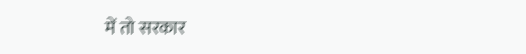में तो सरकार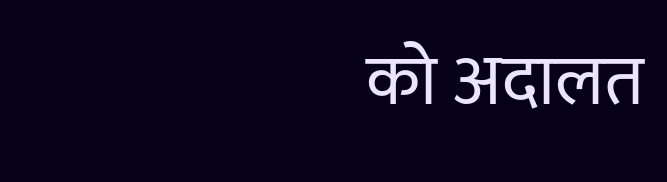को अदालत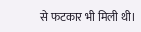से फटकार भी मिली थी।